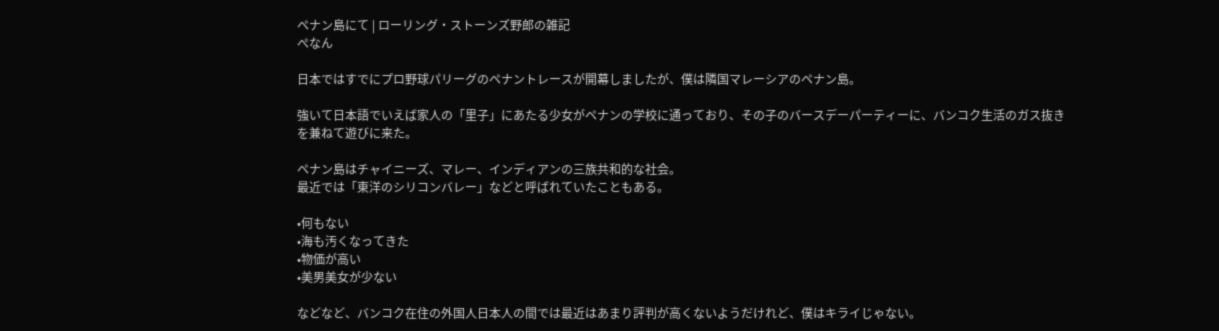ペナン島にて | ローリング・ストーンズ野郎の雑記
ぺなん

日本ではすでにプロ野球パリーグのペナントレースが開幕しましたが、僕は隣国マレーシアのペナン島。

強いて日本語でいえば家人の「里子」にあたる少女がペナンの学校に通っており、その子のバースデーパーティーに、バンコク生活のガス抜きを兼ねて遊びに来た。

ペナン島はチャイニーズ、マレー、インディアンの三族共和的な社会。
最近では「東洋のシリコンバレー」などと呼ばれていたこともある。

•何もない
•海も汚くなってきた
•物価が高い
•美男美女が少ない

などなど、バンコク在住の外国人日本人の間では最近はあまり評判が高くないようだけれど、僕はキライじゃない。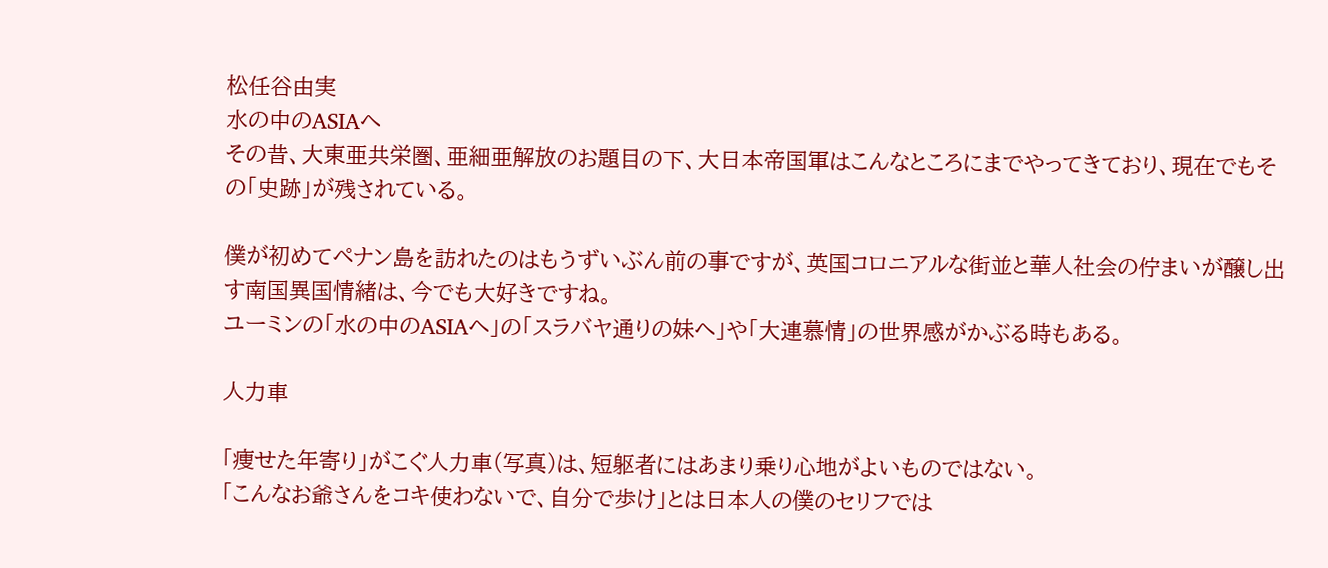松任谷由実
水の中のASIAへ
その昔、大東亜共栄圏、亜細亜解放のお題目の下、大日本帝国軍はこんなところにまでやってきており、現在でもその「史跡」が残されている。

僕が初めてペナン島を訪れたのはもうずいぶん前の事ですが、英国コロニアルな街並と華人社会の佇まいが醸し出す南国異国情緒は、今でも大好きですね。
ユーミンの「水の中のASIAへ」の「スラバヤ通りの妹へ」や「大連慕情」の世界感がかぶる時もある。

人力車

「痩せた年寄り」がこぐ人力車(写真)は、短躯者にはあまり乗り心地がよいものではない。
「こんなお爺さんをコキ使わないで、自分で歩け」とは日本人の僕のセリフでは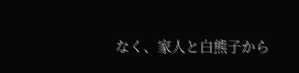なく、家人と白熊子から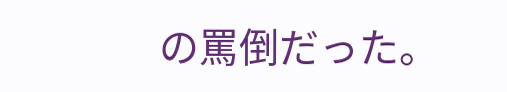の罵倒だった。